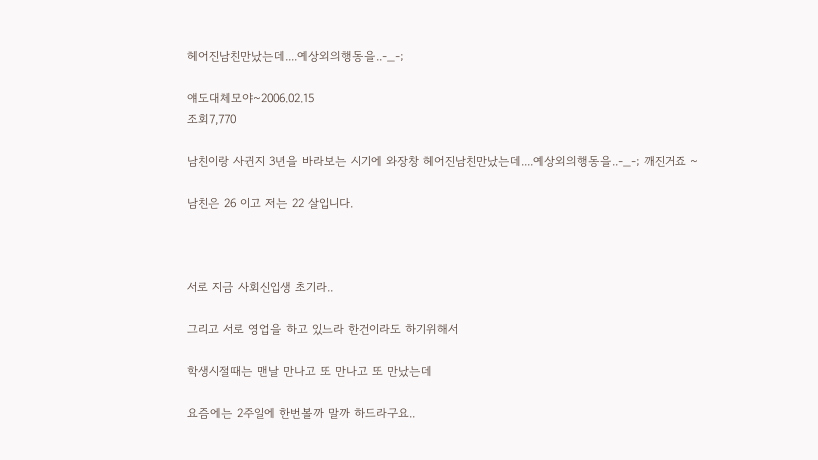헤어진남친만났는데....예상외의행동을..-_-;

얘도대체모야~2006.02.15
조회7,770

남친이랑 사귄지 3년을 바라보는 시기에 와장창 헤어진남친만났는데....예상외의행동을..-_-; 깨진거죠 ~

남친은 26 이고 저는 22 살입니다.



서로 지금 사회신입생 초기라..

그리고 서로 영업을 하고 있느라 한건이라도 하기위해서

학생시절때는 맨날 만나고 또 만나고 또 만났는데

요즘에는 2주일에 한번볼까 말까 하드라구요..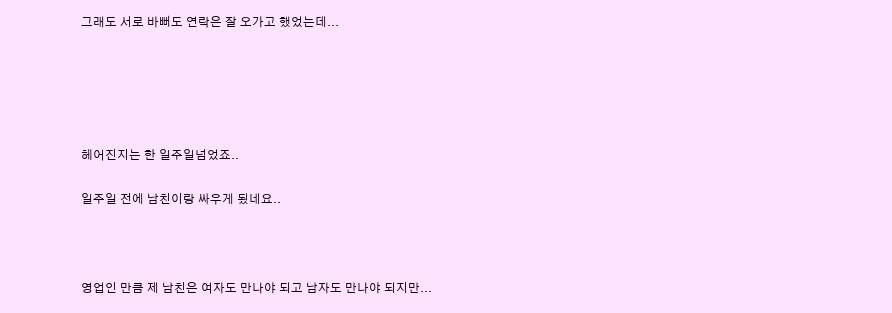그래도 서로 바뻐도 연락은 잘 오가고 했었는데...





헤어진지는 한 일주일넘었죠..

일주일 전에 남친이랑 싸우게 됬네요..



영업인 만큼 제 남친은 여자도 만나야 되고 남자도 만나야 되지만...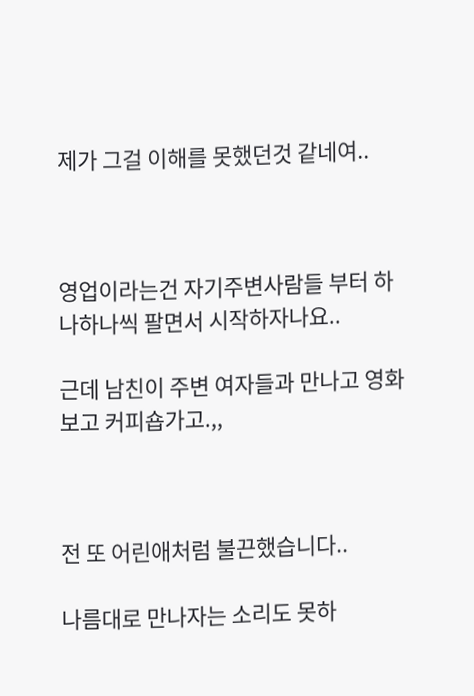제가 그걸 이해를 못했던것 같네여..



영업이라는건 자기주변사람들 부터 하나하나씩 팔면서 시작하자나요..

근데 남친이 주변 여자들과 만나고 영화보고 커피숍가고.,,



전 또 어린애처럼 불끈했습니다..

나름대로 만나자는 소리도 못하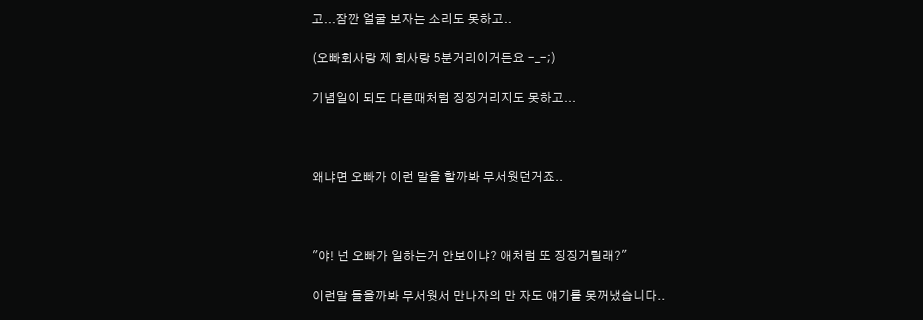고...잠깐 얼굴 보자는 소리도 못하고..

(오빠회사랑 제 회사랑 5분거리이거든요 -_-;)

기념일이 되도 다른때처럼 징징거리지도 못하고...



왜냐면 오빠가 이런 말을 할까봐 무서웟던거죠..



"야! 넌 오빠가 일하는거 안보이냐? 애처럼 또 징징거릴래?"

이런말 들을까봐 무서웟서 만나자의 만 자도 얘기를 못꺼냈습니다..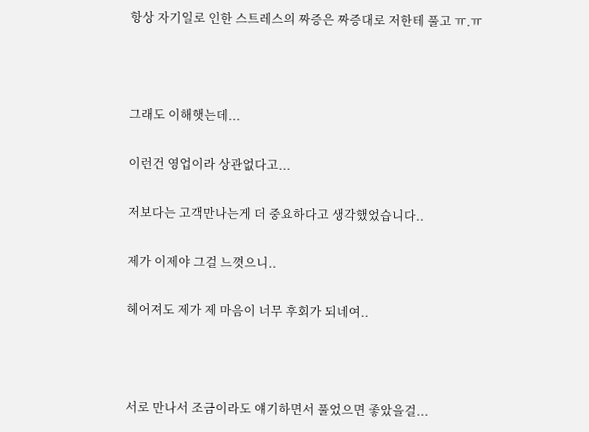항상 자기일로 인한 스트레스의 짜증은 짜증대로 저한테 풀고 ㅠ.ㅠ



그래도 이해햇는데...

이런건 영업이라 상관없다고...

저보다는 고객만나는게 더 중요하다고 생각했었습니다..

제가 이제야 그걸 느꼇으니..

헤어져도 제가 제 마음이 너무 후회가 되네여..



서로 만나서 조금이라도 얘기하면서 풀었으면 좋았을걸...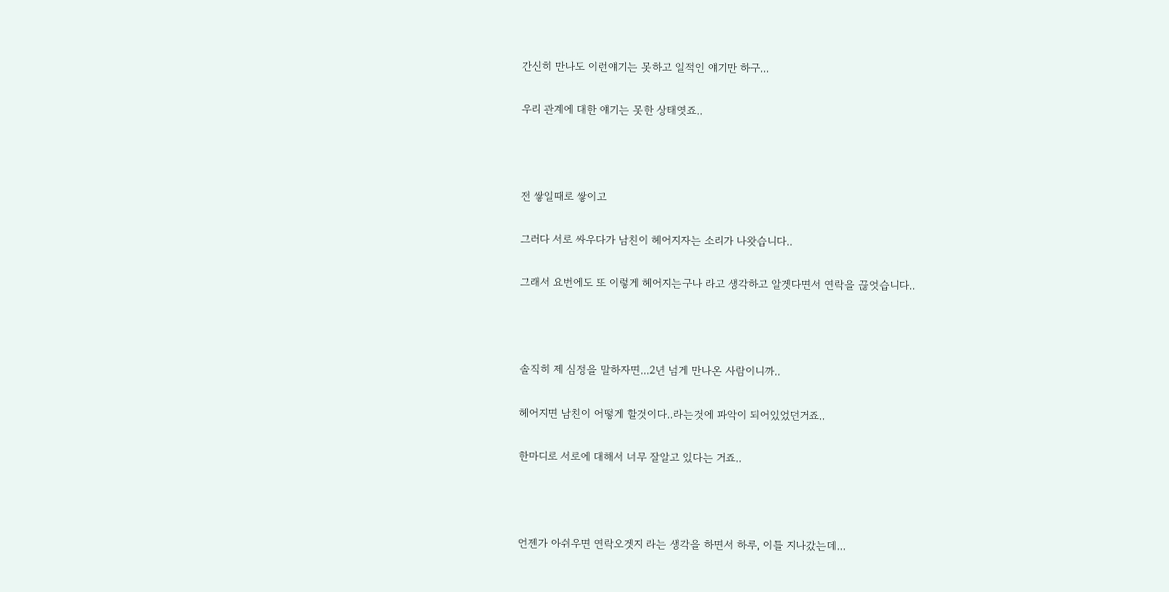간신히 만나도 이런얘기는 못하고 일적인 얘기만 하구...

우리 관계에 대한 얘기는 못한 상태엿죠..



전 쌓일때로 쌓이고

그러다 서로 싸우다가 남친이 헤어지자는 소리가 나왓습니다..

그래서 요번에도 또 이렇게 헤어지는구나 라고 생각하고 알겟다면서 연락을 끊엇습니다..



솔직히 제 심정을 말하자면...2년 넘게 만나온 사람이니까..

헤어지면 남친이 어떻게 할것이다..라는것에 파악이 되어있었던거죠..

한마디로 서로에 대해서 너무 잘알고 있다는 거죠..



언젠가 아쉬우면 연락오겟지 라는 생각을 하면서 하루, 이틀 지나갔는데...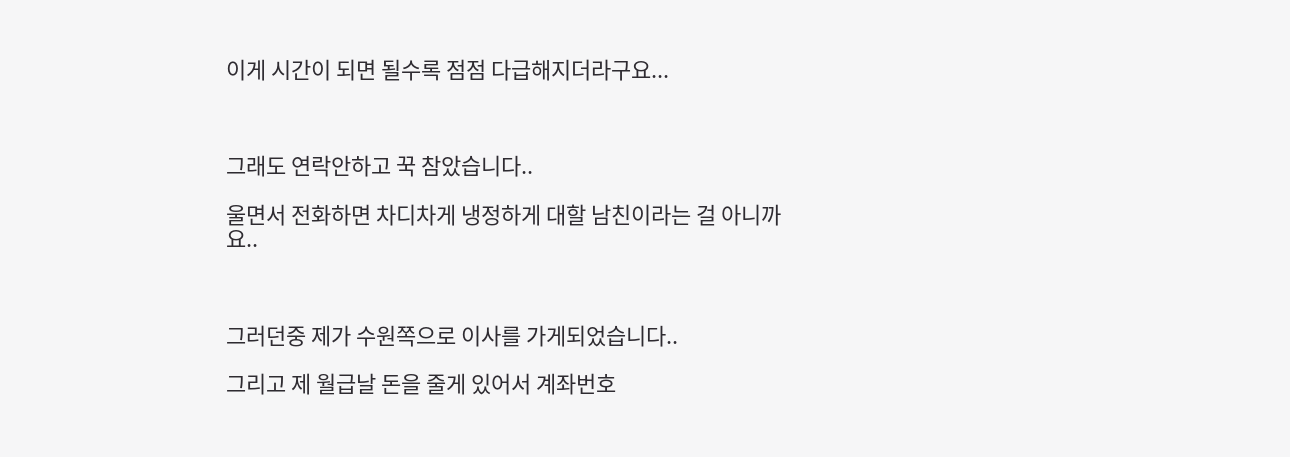이게 시간이 되면 될수록 점점 다급해지더라구요...



그래도 연락안하고 꾹 참았습니다..

울면서 전화하면 차디차게 냉정하게 대할 남친이라는 걸 아니까요..



그러던중 제가 수원쪽으로 이사를 가게되었습니다..

그리고 제 월급날 돈을 줄게 있어서 계좌번호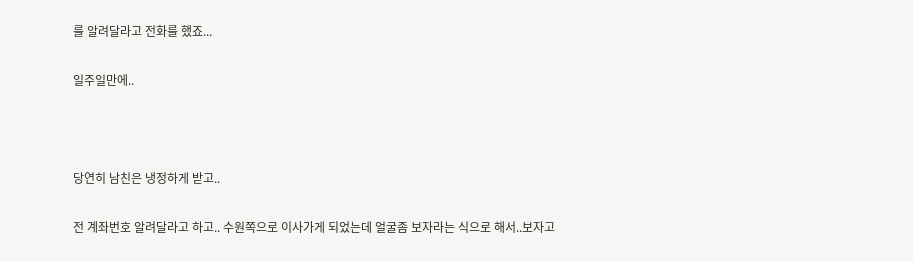를 알려달라고 전화를 했죠...

일주일만에..



당연히 남친은 냉정하게 받고..

전 계좌번호 알려달라고 하고.. 수원쪽으로 이사가게 되었는데 얼굴좀 보자라는 식으로 해서..보자고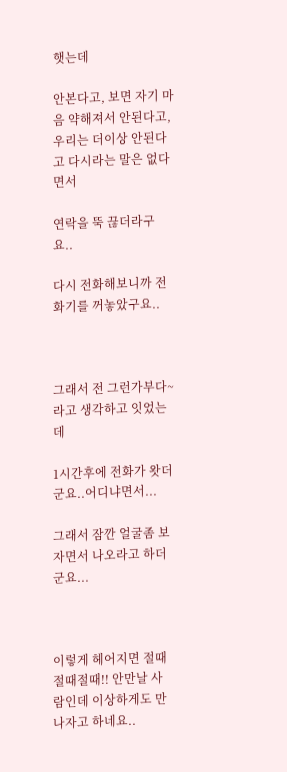햇는데

안본다고, 보면 자기 마음 약해져서 안된다고, 우리는 더이상 안된다고 다시라는 말은 없다면서

연락을 뚝 끊더라구요..

다시 전화해보니까 전화기를 꺼놓았구요..



그래서 전 그런가부다~ 라고 생각하고 잇었는데

1시간후에 전화가 왓더군요..어디냐면서...

그래서 잠깐 얼굴좀 보자면서 나오라고 하더군요...



이렇게 헤어지면 절때절때절때!! 안만날 사람인데 이상하게도 만나자고 하네요..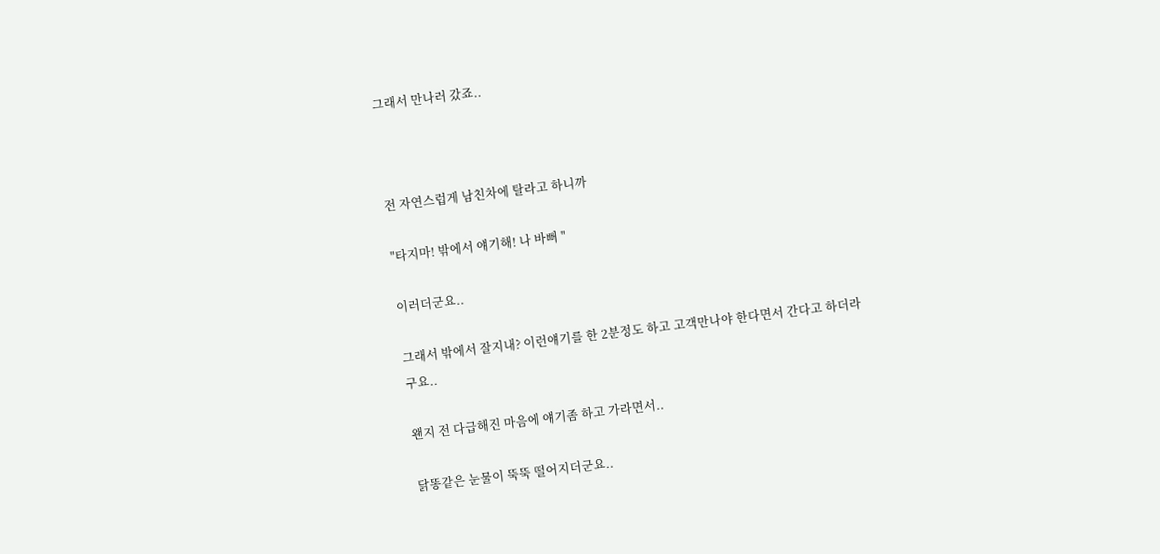그래서 만나러 갔죠..



전 자연스럽게 남친차에 탈라고 하니까

"타지마! 밖에서 얘기해! 나 바뻐 "

이러더군요..

그래서 밖에서 잘지내? 이런얘기를 한 2분정도 하고 고객만나야 한다면서 간다고 하더라구요..

왠지 전 다급해진 마음에 얘기좀 하고 가라면서..

닭똥같은 눈물이 뚝뚝 떨어지더군요..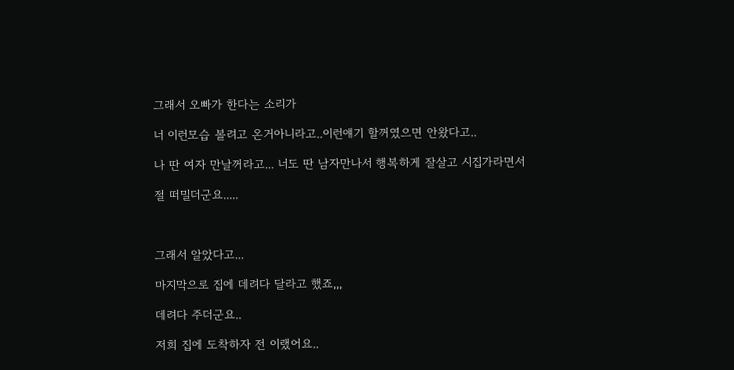그래서 오빠가 한다는 소리가

너 이런모습 볼려고 온거아니라고..이런얘기 할꺼였으면 안왔다고..

나 딴 여자 만날꺼라고... 너도 딴 남자만나서 행복하게 잘살고 시집가라면서

절 떠밀더군요.....



그래서 알았다고...

마지막으로 집에 데려다 달라고 했죠,,,

데려다 주더군요..

저희 집에 도착하자 전 이랬어요..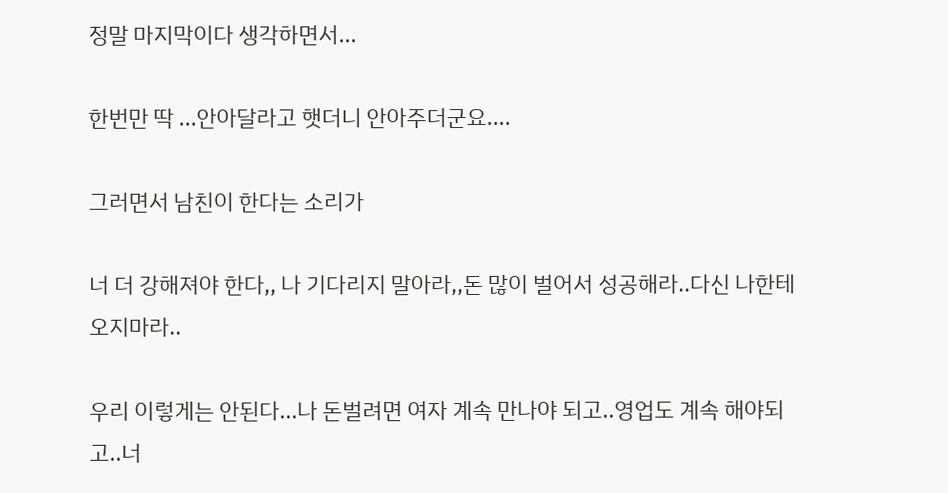정말 마지막이다 생각하면서...

한번만 딱 ...안아달라고 햇더니 안아주더군요....

그러면서 남친이 한다는 소리가

너 더 강해져야 한다,, 나 기다리지 말아라,,돈 많이 벌어서 성공해라..다신 나한테 오지마라..

우리 이렇게는 안된다...나 돈벌려면 여자 계속 만나야 되고..영업도 계속 해야되고..너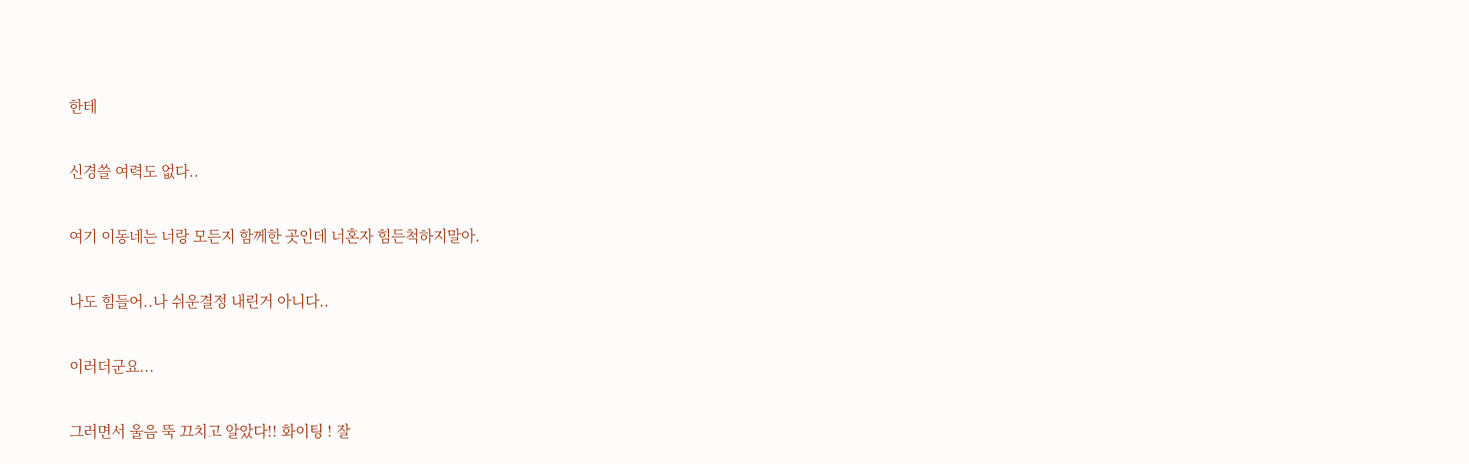한테

신경쓸 여력도 없다..

여기 이동네는 너랑 모든지 함께한 곳인데 너혼자 힘든척하지말아.

나도 힘들어..나 쉬운결정 내린거 아니다..

이러더군요...

그러면서 울음 뚝 끄치고 알았다!! 화이팅 ! 잘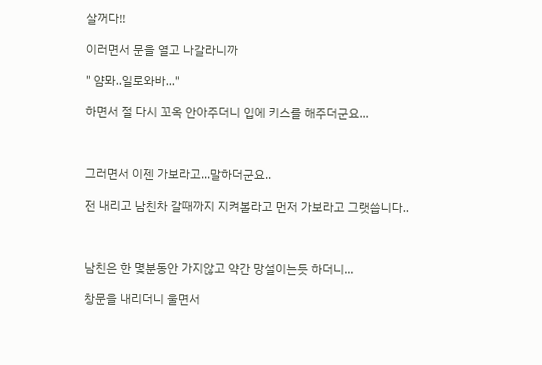살꺼다!!

이러면서 문을 열고 나갈라니까

" 얌뫄..일로와바..."

하면서 절 다시 꼬옥 안아주더니 입에 키스를 해주더군요...



그러면서 이젠 가보라고...말하더군요..

전 내리고 남친차 갈때까지 지켜볼라고 먼저 가보라고 그랫씁니다..



남친은 한 몇분동안 가지않고 약간 망설이는듯 하더니...

창문을 내리더니 울면서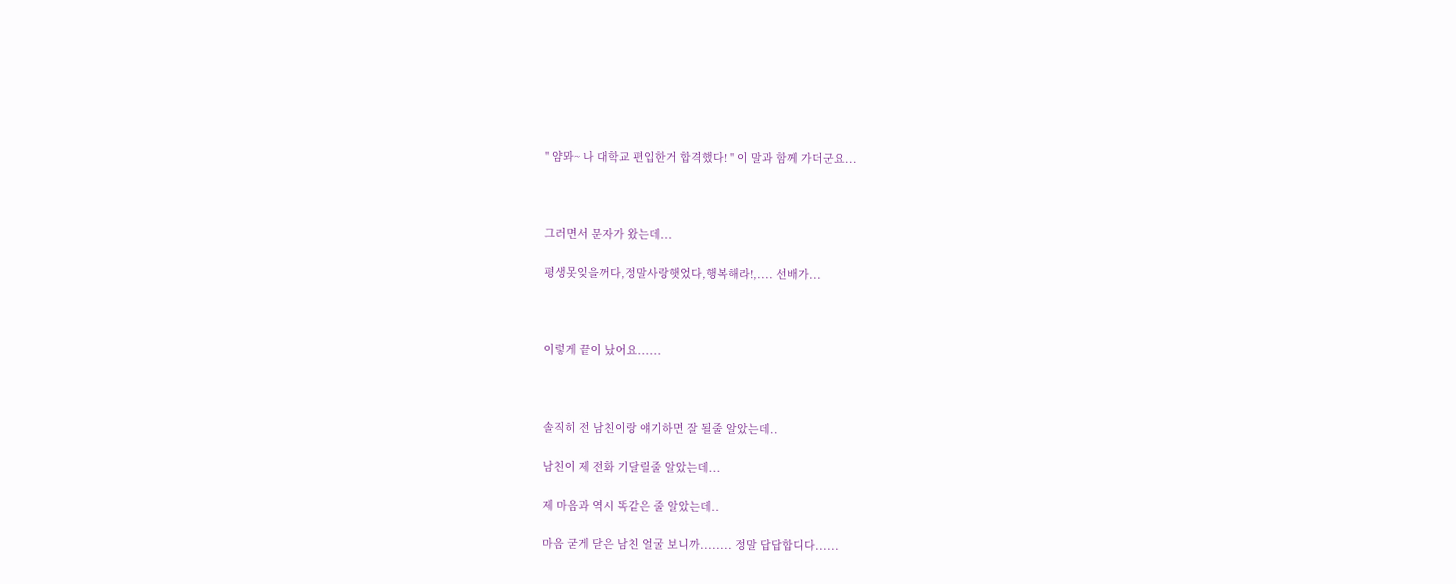" 얌뫄~ 나 대학교 편입한거 합격했다! " 이 말과 함께 가더군요...



그러면서 문자가 왔는데...

평생못잊을꺼다,정말사랑햇었다,행복해라!,.... 선배가...



이렇게 끝이 났어요......



솔직히 전 남친이랑 얘기하면 잘 될줄 알았는데..

남친이 제 전화 기달릴줄 알았는데...

제 마음과 역시 똑같은 줄 알았는데..

마음 굳게 닫은 남친 얼굴 보니까........ 정말 답답합디다......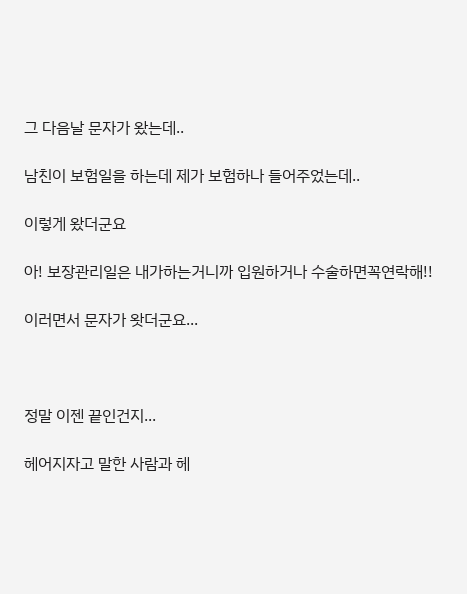그 다음날 문자가 왔는데..

남친이 보험일을 하는데 제가 보험하나 들어주었는데..

이렇게 왔더군요

아! 보장관리일은 내가하는거니까 입원하거나 수술하면꼭연락해!!

이러면서 문자가 왓더군요...



정말 이젠 끝인건지...

헤어지자고 말한 사람과 헤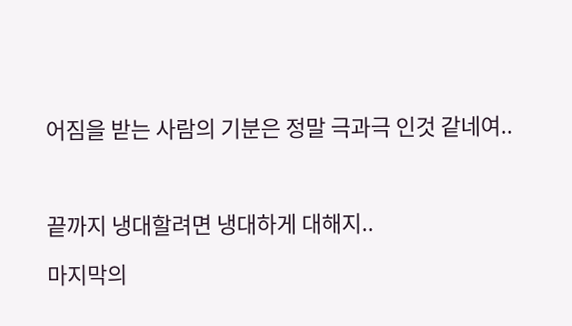어짐을 받는 사람의 기분은 정말 극과극 인것 같네여..



끝까지 냉대할려면 냉대하게 대해지..

마지막의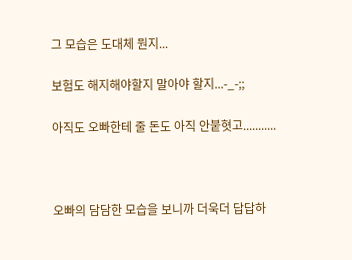그 모습은 도대체 뭔지...

보험도 해지해야할지 말아야 할지...-_-;;

아직도 오빠한테 줄 돈도 아직 안붙혓고...........



오빠의 담담한 모습을 보니까 더욱더 답답하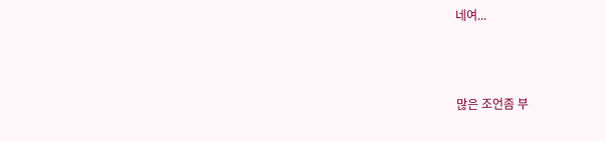네여...



많은 조언좀 부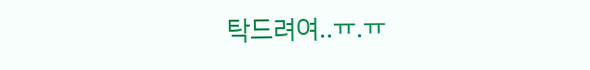탁드려여..ㅠ.ㅠ